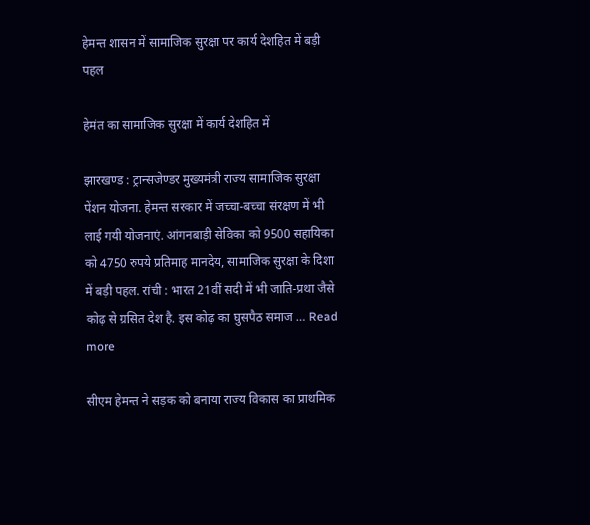हेमन्त शासन में सामाजिक सुरक्षा पर कार्य देशहित में बड़ी पहल

हेमंत का सामाजिक सुरक्षा में कार्य देशहित में

झारखण्ड : ट्रान्सजेण्डर मुख्यमंत्री राज्य सामाजिक सुरक्षा पेंशन योजना. हेमन्त सरकार में जच्चा-बच्चा संरक्षण में भी लाई गयी योजनाएं. आंगनबाड़ी सेविका को 9500 सहायिका को 4750 रुपये प्रतिमाह मानदेय, सामाजिक सुरक्षा के दिशा में बड़ी पहल. रांची : भारत 21वीं सदी में भी जाति-प्रथा जैसे कोढ़ से ग्रसित देश है. इस कोढ़ का घुसपैठ समाज … Read more

सीएम हेमन्त ने सड़क को बनाया राज्य विकास का प्राथमिक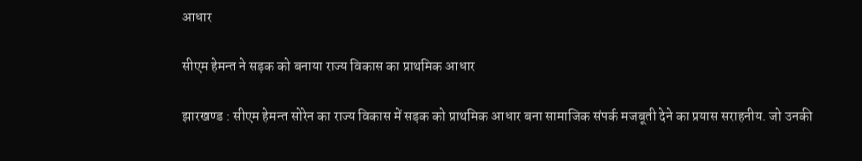आधार

सीएम हेमन्त ने सड़क को बनाया राज्य विकास का प्राथमिक आधार

झारखण्ड : सीएम हेमन्त सोरेन का राज्य विकास में सड़क को प्राथमिक आधार बना सामाजिक संपर्क मजबूती देने का प्रयास सराहनीय. जो उनकी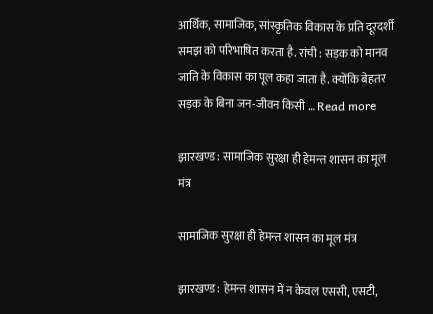आर्थिक, सामाजिक, सांस्कृतिक विकास के प्रति दूरदर्शी समझ को परिभाषित करता है. रांची : सड़क को मानव जाति के विकास का पूल कहा जाता है. क्योंकि बेहतर सड़क के बिना जन-जीवन किसी … Read more

झारखण्ड : सामाजिक सुरक्षा ही हेमन्त शासन का मूल मंत्र

सामाजिक सुरक्षा ही हेमन्त शासन का मूल मंत्र

झारखण्ड : हेमन्त शासन में न केवल एससी, एसटी,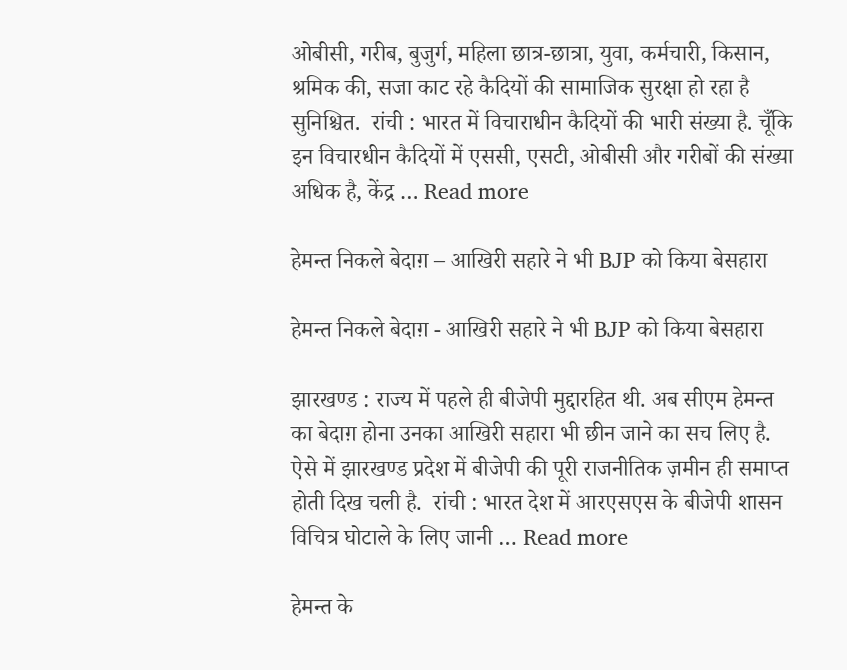ओबीसी, गरीब, बुजुर्ग, महिला छात्र-छात्रा, युवा, कर्मचारी, किसान, श्रमिक की, सजा काट रहे कैदियों की सामाजिक सुरक्षा हो रहा है सुनिश्चित.  रांची : भारत में विचाराधीन कैदियों की भारी संख्या है. चूँकि इन विचारधीन कैदियों में एससी, एसटी, ओबीसी और गरीबों की संख्या अधिक है, केंद्र … Read more

हेमन्त निकले बेदाग़ – आखिरी सहारे ने भी BJP को किया बेसहारा

हेमन्त निकले बेदाग़ - आखिरी सहारे ने भी BJP को किया बेसहारा

झारखण्ड : राज्य में पहले ही बीजेपी मुद्दारहित थी. अब सीएम हेमन्त का बेदाग़ होना उनका आखिरी सहारा भी छीन जाने का सच लिए है. ऐसे में झारखण्ड प्रदेश में बीजेपी की पूरी राजनीतिक ज़मीन ही समाप्त होती दिख चली है.  रांची : भारत देश में आरएसएस के बीजेपी शासन विचित्र घोटाले के लिए जानी … Read more

हेमन्त के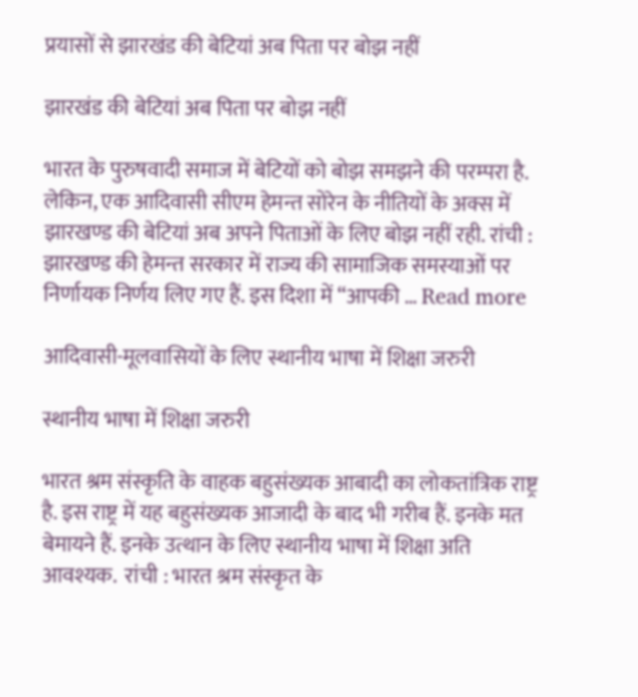प्रयासों से झारखंड की बेटियां अब पिता पर बोझ नहीं

झारखंड की बेटियां अब पिता पर बोझ नहीं

भारत के पुरुषवादी समाज में बेटियों को बोझ समझने की परम्परा है. लेकिन, एक आदिवासी सीएम हेमन्त सोरेन के नीतियों के अक्स में झारखण्ड की बेटियां अब अपने पिताओं के लिए बोझ नहीं रही. रांची : झारखण्ड की हेमन्त सरकार में राज्य की सामाजिक समस्याओं पर निर्णायक निर्णय लिए गए हैं. इस दिशा में “आपकी … Read more

आदिवासी-मूलवासियों के लिए स्थानीय भाषा में शिक्षा जरुरी

स्थानीय भाषा में शिक्षा जरुरी

भारत श्रम संस्कृति के वाहक बहुसंख्यक आबादी का लोकतांत्रिक राष्ट्र है. इस राष्ट्र में यह बहुसंख्यक आजादी के बाद भी गरीब हैं. इनके मत बेमायने हैं. इनके उत्थान के लिए स्थानीय भाषा में शिक्षा अति आवश्यक.  रांची : भारत श्रम संस्कृत के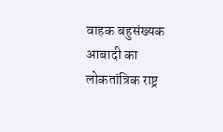वाहक बहुसंख्यक आबादी का लोकतांत्रिक राष्ट्र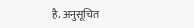है. अनुसूचित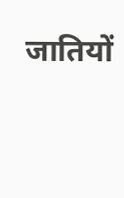जातियों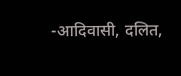-आदिवासी, दलित,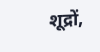शूद्रों,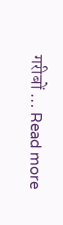गरीबों … Read more